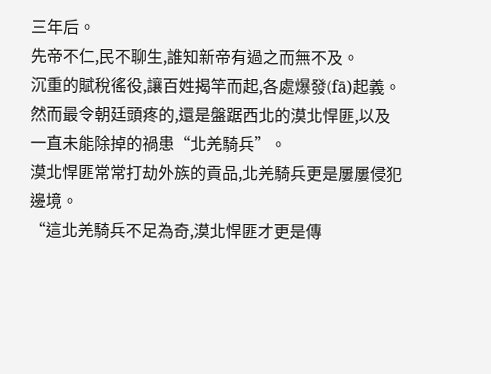三年后。
先帝不仁,民不聊生,誰知新帝有過之而無不及。
沉重的賦稅徭役,讓百姓揭竿而起,各處爆發(fā)起義。
然而最令朝廷頭疼的,還是盤踞西北的漠北悍匪,以及一直未能除掉的禍患“北羌騎兵”。
漠北悍匪常常打劫外族的貢品,北羌騎兵更是屢屢侵犯邊境。
“這北羌騎兵不足為奇,漠北悍匪才更是傳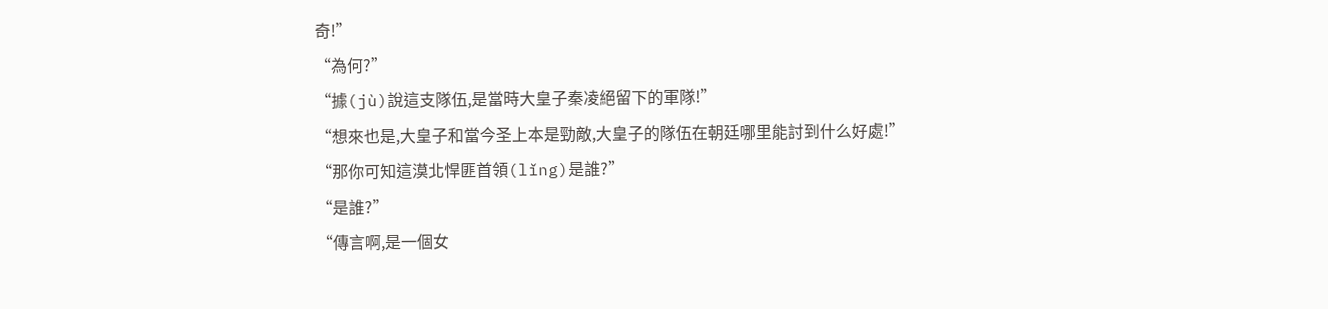奇!”
“為何?”
“據(jù)說這支隊伍,是當時大皇子秦凌絕留下的軍隊!”
“想來也是,大皇子和當今圣上本是勁敵,大皇子的隊伍在朝廷哪里能討到什么好處!”
“那你可知這漠北悍匪首領(lǐng)是誰?”
“是誰?”
“傳言啊,是一個女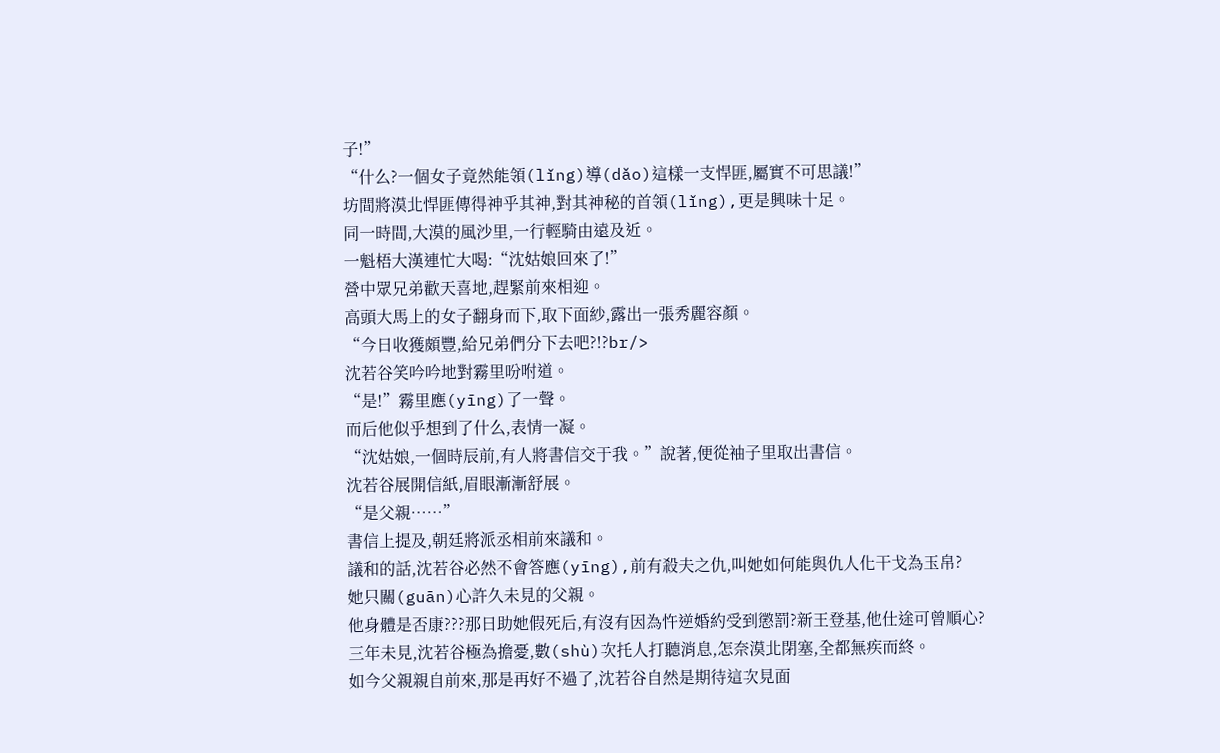子!”
“什么?一個女子竟然能領(lǐng)導(dǎo)這樣一支悍匪,屬實不可思議!”
坊間將漠北悍匪傳得神乎其神,對其神秘的首領(lǐng),更是興味十足。
同一時間,大漠的風沙里,一行輕騎由遠及近。
一魁梧大漢連忙大喝:“沈姑娘回來了!”
營中眾兄弟歡天喜地,趕緊前來相迎。
高頭大馬上的女子翻身而下,取下面紗,露出一張秀麗容顏。
“今日收獲頗豐,給兄弟們分下去吧?!?br/>
沈若谷笑吟吟地對霧里吩咐道。
“是!”霧里應(yīng)了一聲。
而后他似乎想到了什么,表情一凝。
“沈姑娘,一個時辰前,有人將書信交于我。”說著,便從袖子里取出書信。
沈若谷展開信紙,眉眼漸漸舒展。
“是父親……”
書信上提及,朝廷將派丞相前來議和。
議和的話,沈若谷必然不會答應(yīng),前有殺夫之仇,叫她如何能與仇人化干戈為玉帛?
她只關(guān)心許久未見的父親。
他身體是否康???那日助她假死后,有沒有因為忤逆婚約受到懲罰?新王登基,他仕途可曾順心?
三年未見,沈若谷極為擔憂,數(shù)次托人打聽消息,怎奈漠北閉塞,全都無疾而終。
如今父親親自前來,那是再好不過了,沈若谷自然是期待這次見面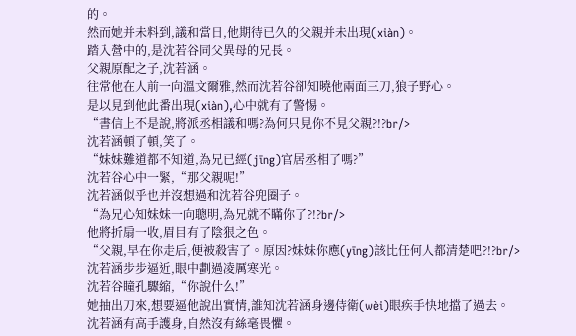的。
然而她并未料到,議和當日,他期待已久的父親并未出現(xiàn)。
踏入營中的,是沈若谷同父異母的兄長。
父親原配之子,沈若涵。
往常他在人前一向溫文爾雅,然而沈若谷卻知曉他兩面三刀,狼子野心。
是以見到他此番出現(xiàn),心中就有了警惕。
“書信上不是說,將派丞相議和嗎?為何只見你不見父親?!?br/>
沈若涵頓了頓,笑了。
“妹妹難道都不知道,為兄已經(jīng)官居丞相了嗎?”
沈若谷心中一緊,“那父親呢!”
沈若涵似乎也并沒想過和沈若谷兜圈子。
“為兄心知妹妹一向聰明,為兄就不瞞你了?!?br/>
他將折扇一收,眉目有了陰狠之色。
“父親,早在你走后,便被殺害了。原因?妹妹你應(yīng)該比任何人都清楚吧?!?br/>
沈若涵步步逼近,眼中劃過凌厲寒光。
沈若谷瞳孔驟縮,“你說什么!”
她抽出刀來,想要逼他說出實情,誰知沈若涵身邊侍衛(wèi)眼疾手快地擋了過去。
沈若涵有高手護身,自然沒有絲毫畏懼。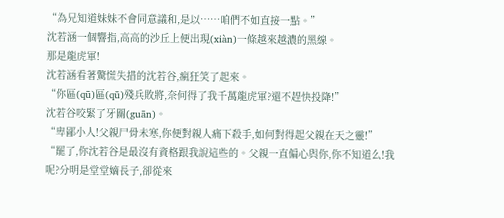“為兄知道妹妹不會同意議和,是以……咱們不如直接一點。”
沈若涵一個響指,高高的沙丘上便出現(xiàn)一條越來越濃的黑線。
那是龍虎軍!
沈若涵看著驚慌失措的沈若谷,瘋狂笑了起來。
“你區(qū)區(qū)殘兵敗將,奈何得了我千萬龍虎軍?還不趕快投降!”
沈若谷咬緊了牙關(guān)。
“卑鄙小人!父親尸骨未寒,你便對親人痛下殺手,如何對得起父親在天之靈!”
“罷了,你沈若谷是最沒有資格跟我說這些的。父親一直偏心與你,你不知道么!我呢?分明是堂堂嫡長子,卻從來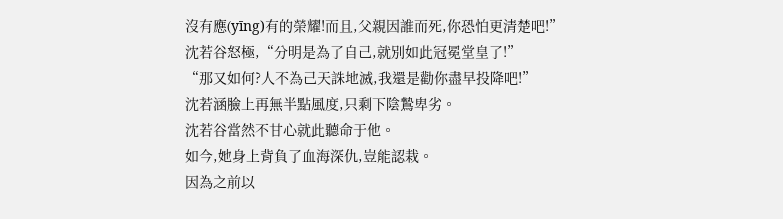沒有應(yīng)有的榮耀!而且,父親因誰而死,你恐怕更清楚吧!”
沈若谷怒極,“分明是為了自己,就別如此冠冕堂皇了!”
“那又如何?人不為己天誅地滅,我還是勸你盡早投降吧!”
沈若涵臉上再無半點風度,只剩下陰鷙卑劣。
沈若谷當然不甘心就此聽命于他。
如今,她身上背負了血海深仇,豈能認栽。
因為之前以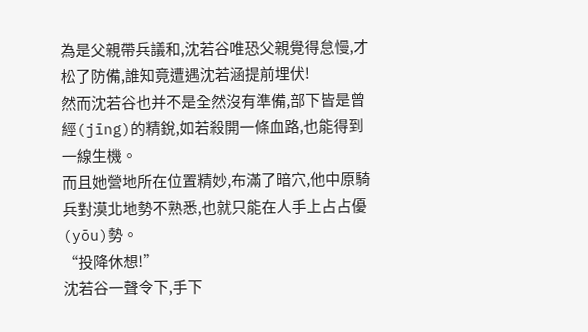為是父親帶兵議和,沈若谷唯恐父親覺得怠慢,才松了防備,誰知竟遭遇沈若涵提前埋伏!
然而沈若谷也并不是全然沒有準備,部下皆是曾經(jīng)的精銳,如若殺開一條血路,也能得到一線生機。
而且她營地所在位置精妙,布滿了暗穴,他中原騎兵對漠北地勢不熟悉,也就只能在人手上占占優(yōu)勢。
“投降休想!”
沈若谷一聲令下,手下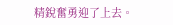精銳奮勇迎了上去。